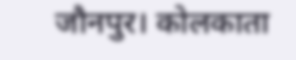जौनपुर। कोलकाता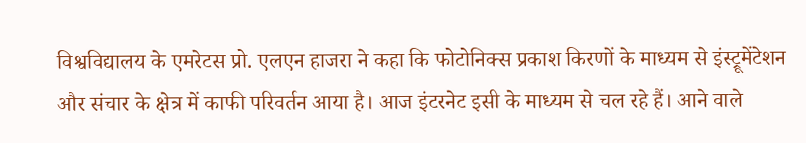विश्वविद्यालय के एमरेटस प्रो. एलएन हाजरा ने कहा कि फोटोनिक्स प्रकाश किरणों के माध्यम से इंस्ट्रूमेंटेशन और संचार के क्षेत्र में काफी परिवर्तन आया है। आज इंटरनेट इसी के माध्यम से चल रहे हैं। आने वाले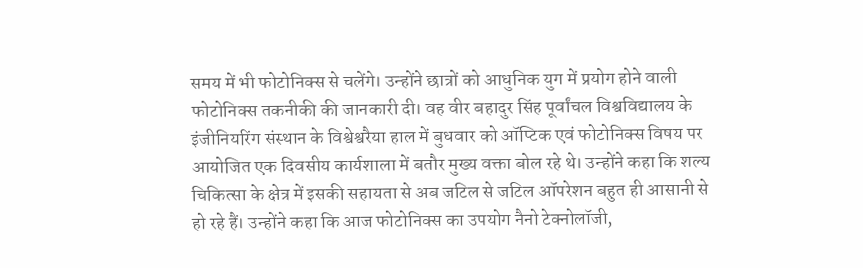समय में भी फोटोनिक्स से चलेंगे। उन्होंने छात्रों को आधुनिक युग में प्रयोग होने वाली फोटोनिक्स तकनीकी की जानकारी दी। वह वीर बहादुर सिंह पूर्वांचल विश्वविद्यालय के इंजीनियरिंग संस्थान के विश्वेश्वरैया हाल में बुधवार को ऑप्टिक एवं फोटोनिक्स विषय पर आयोजित एक दिवसीय कार्यशाला में बतौर मुख्य वक्ता बोल रहे थे। उन्होंने कहा कि शल्य चिकित्सा के क्षेत्र में इसकी सहायता से अब जटिल से जटिल ऑपरेशन बहुत ही आसानी से हो रहे हैं। उन्होंने कहा कि आज फोटोनिक्स का उपयोग नैनो टेक्नोलॉजी,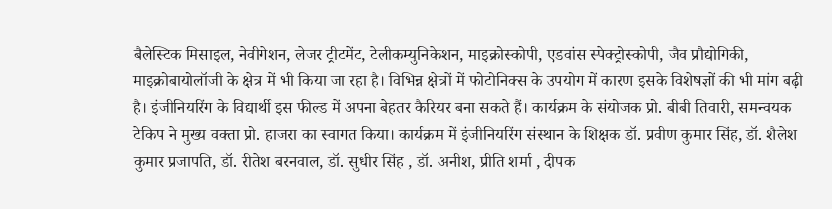बैलेस्टिक मिसाइल, नेवीगेशन, लेजर ट्रीटमेंट, टेलीकम्युनिकेशन, माइक्रोस्कोपी, एडवांस स्पेक्ट्रोस्कोपी, जैव प्रौद्योगिकी, माइक्रोबायोलॉजी के क्षेत्र में भी किया जा रहा है। विभिन्न क्षेत्रों में फोटोनिक्स के उपयोग में कारण इसके विशेषज्ञों की भी मांग बढ़ी है। इंजीनियरिंग के विद्यार्थी इस फील्ड में अपना बेहतर कैरियर बना सकते हैं। कार्यक्रम के संयोजक प्रो. बीबी तिवारी, समन्वयक टेकिप ने मुख्य वक्ता प्रो. हाजरा का स्वागत किया। कार्यक्रम में इंजीनियरिंग संस्थान के शिक्षक डॉ. प्रवीण कुमार सिंह, डॉ. शैलेश कुमार प्रजापति, डॉ. रीतेश बरनवाल, डॉ. सुधीर सिंह , डॉ. अनीश, प्रीति शर्मा , दीपक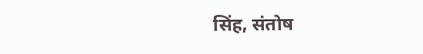सिंह, संतोष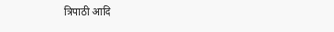त्रिपाठी आदि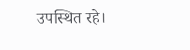उपस्थित रहे।